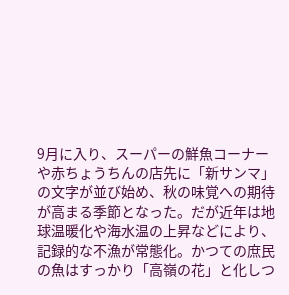9月に入り、スーパーの鮮魚コーナーや赤ちょうちんの店先に「新サンマ」の文字が並び始め、秋の味覚への期待が高まる季節となった。だが近年は地球温暖化や海水温の上昇などにより、記録的な不漁が常態化。かつての庶民の魚はすっかり「高嶺の花」と化しつ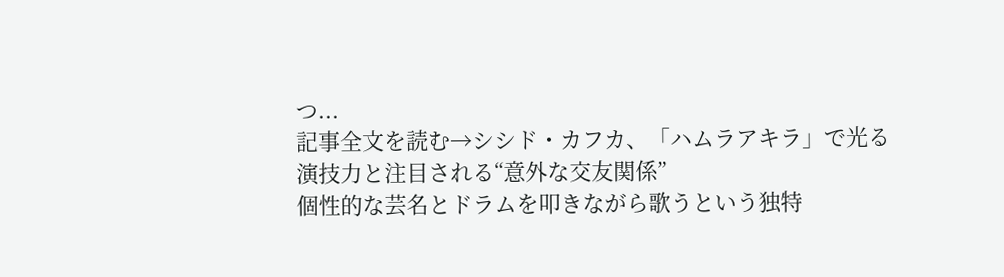つ...
記事全文を読む→シシド・カフカ、「ハムラアキラ」で光る演技力と注目される“意外な交友関係”
個性的な芸名とドラムを叩きながら歌うという独特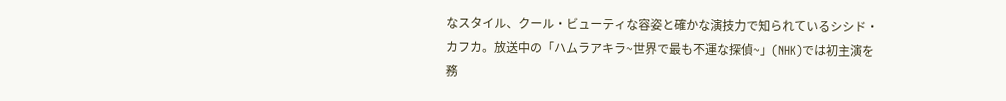なスタイル、クール・ビューティな容姿と確かな演技力で知られているシシド・カフカ。放送中の「ハムラアキラ~世界で最も不運な探偵~」(NHK)では初主演を務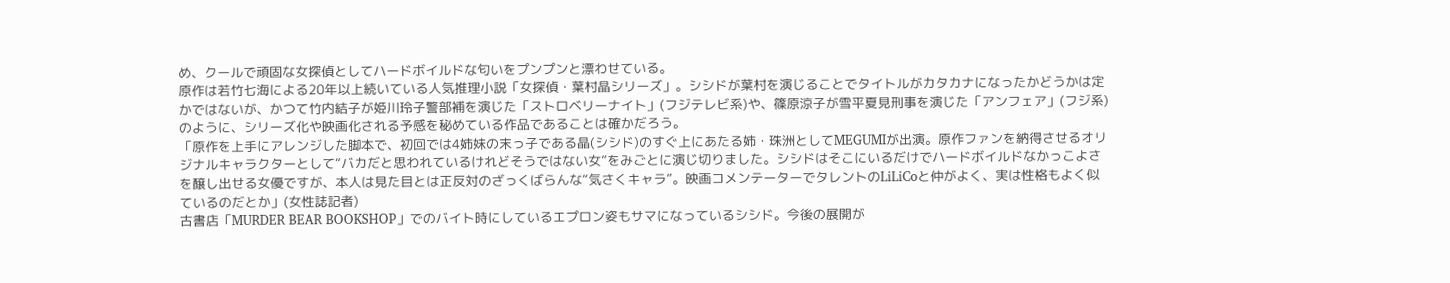め、クールで頑固な女探偵としてハードボイルドな匂いをプンプンと漂わせている。
原作は若竹七海による20年以上続いている人気推理小説「女探偵・葉村晶シリーズ」。シシドが葉村を演じることでタイトルがカタカナになったかどうかは定かではないが、かつて竹内結子が姫川玲子警部補を演じた「ストロベリーナイト」(フジテレビ系)や、篠原涼子が雪平夏見刑事を演じた「アンフェア」(フジ系)のように、シリーズ化や映画化される予感を秘めている作品であることは確かだろう。
「原作を上手にアレンジした脚本で、初回では4姉妹の末っ子である晶(シシド)のすぐ上にあたる姉・珠洲としてMEGUMIが出演。原作ファンを納得させるオリジナルキャラクターとして“バカだと思われているけれどそうではない女”をみごとに演じ切りました。シシドはそこにいるだけでハードボイルドなかっこよさを醸し出せる女優ですが、本人は見た目とは正反対のざっくばらんな“気さくキャラ”。映画コメンテーターでタレントのLiLiCoと仲がよく、実は性格もよく似ているのだとか」(女性誌記者)
古書店「MURDER BEAR BOOKSHOP」でのバイト時にしているエプロン姿もサマになっているシシド。今後の展開が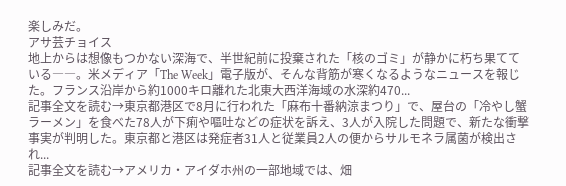楽しみだ。
アサ芸チョイス
地上からは想像もつかない深海で、半世紀前に投棄された「核のゴミ」が静かに朽ち果てている――。米メディア「The Week」電子版が、そんな背筋が寒くなるようなニュースを報じた。フランス沿岸から約1000キロ離れた北東大西洋海域の水深約470...
記事全文を読む→東京都港区で8月に行われた「麻布十番納涼まつり」で、屋台の「冷やし蟹ラーメン」を食べた78人が下痢や嘔吐などの症状を訴え、3人が入院した問題で、新たな衝撃事実が判明した。東京都と港区は発症者31人と従業員2人の便からサルモネラ属菌が検出され...
記事全文を読む→アメリカ・アイダホ州の一部地域では、畑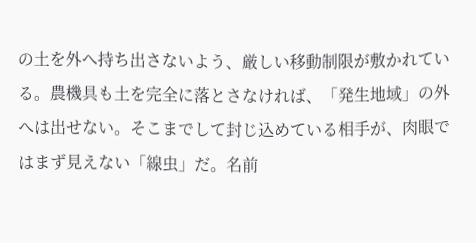の土を外へ持ち出さないよう、厳しい移動制限が敷かれている。農機具も土を完全に落とさなければ、「発生地域」の外へは出せない。そこまでして封じ込めている相手が、肉眼ではまず見えない「線虫」だ。名前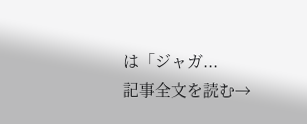は「ジャガ...
記事全文を読む→